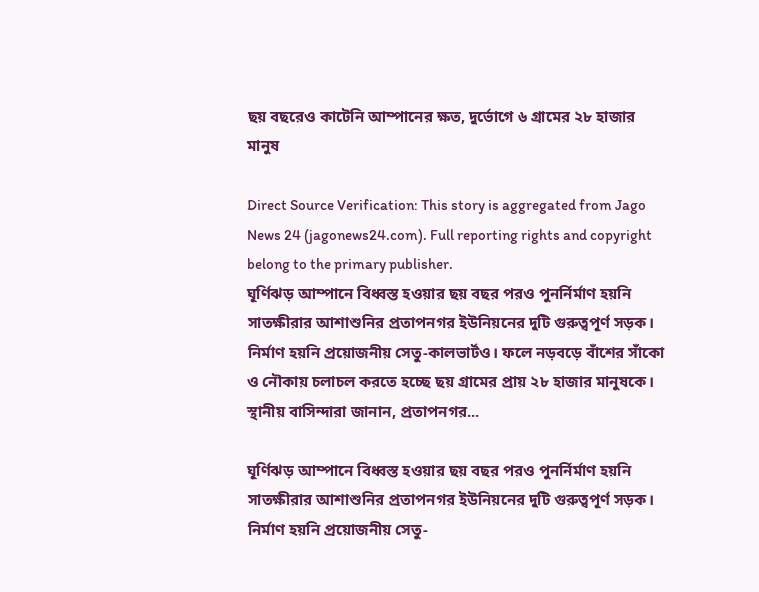ছয় বছরেও কাটেনি আম্পানের ক্ষত, দুর্ভোগে ৬ গ্রামের ২৮ হাজার মানুষ

Direct Source Verification: This story is aggregated from Jago News 24 (jagonews24.com). Full reporting rights and copyright belong to the primary publisher.
ঘূর্ণিঝড় আম্পানে বিধ্বস্ত হওয়ার ছয় বছর পরও পুনর্নির্মাণ হয়নি সাতক্ষীরার আশাশুনির প্রতাপনগর ইউনিয়নের দুটি গুরুত্বপূর্ণ সড়ক। নির্মাণ হয়নি প্রয়োজনীয় সেতু-কালভার্টও। ফলে নড়বড়ে বাঁশের সাঁকো ও নৌকায় চলাচল করতে হচ্ছে ছয় গ্রামের প্রায় ২৮ হাজার মানুষকে। স্থানীয় বাসিন্দারা জানান, প্রতাপনগর...

ঘূর্ণিঝড় আম্পানে বিধ্বস্ত হওয়ার ছয় বছর পরও পুনর্নির্মাণ হয়নি সাতক্ষীরার আশাশুনির প্রতাপনগর ইউনিয়নের দুটি গুরুত্বপূর্ণ সড়ক। নির্মাণ হয়নি প্রয়োজনীয় সেতু-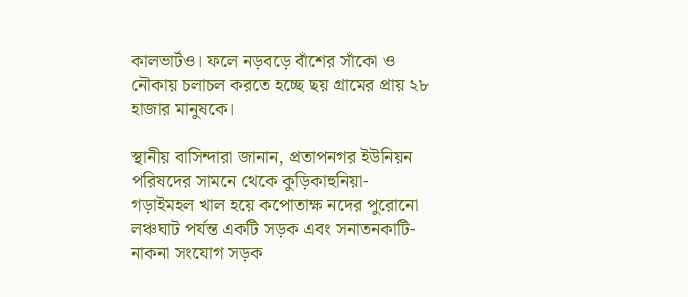কালভার্টও। ফলে নড়বড়ে বাঁশের সাঁকো ও নৌকায় চলাচল করতে হচ্ছে ছয় গ্রামের প্রায় ২৮ হাজার মানুষকে।

স্থানীয় বাসিন্দারা জানান, প্রতাপনগর ইউনিয়ন পরিষদের সামনে থেকে কুড়িকাহুনিয়া-গড়াইমহল খাল হয়ে কপোতাক্ষ নদের পুরোনো লঞ্চঘাট পর্যন্ত একটি সড়ক এবং সনাতনকাটি-নাকনা সংযোগ সড়ক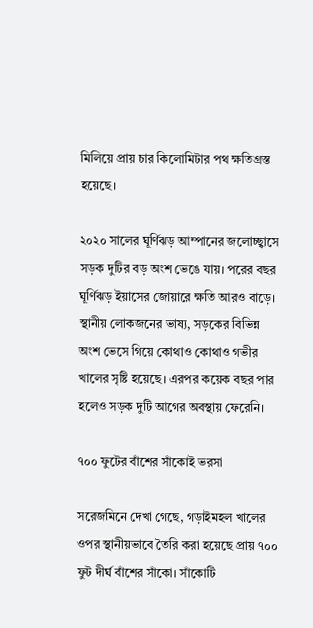মিলিয়ে প্রায় চার কিলোমিটার পথ ক্ষতিগ্রস্ত হয়েছে।

২০২০ সালের ঘূর্ণিঝড় আম্পানের জলোচ্ছ্বাসে সড়ক দুটির বড় অংশ ভেঙে যায়। পরের বছর ঘূর্ণিঝড় ইয়াসের জোয়ারে ক্ষতি আরও বাড়ে। স্থানীয় লোকজনের ভাষ্য, সড়কের বিভিন্ন অংশ ভেসে গিয়ে কোথাও কোথাও গভীর খালের সৃষ্টি হয়েছে। এরপর কয়েক বছর পার হলেও সড়ক দুটি আগের অবস্থায় ফেরেনি।

৭০০ ফুটের বাঁশের সাঁকোই ভরসা

সরেজমিনে দেখা গেছে, গড়াইমহল খালের ওপর স্থানীয়ভাবে তৈরি করা হয়েছে প্রায় ৭০০ ফুট দীর্ঘ বাঁশের সাঁকো। সাঁকোটি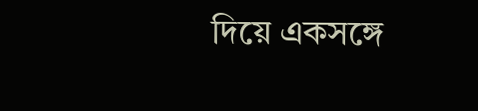দিয়ে একসঙ্গে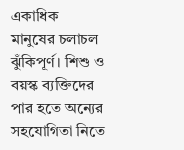একাধিক মানুষের চলাচল ঝুঁকিপূর্ণ। শিশু ও বয়স্ক ব্যক্তিদের পার হতে অন্যের সহযোগিতা নিতে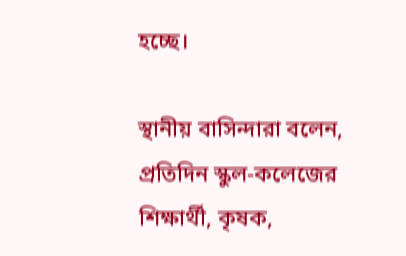হচ্ছে।

স্থানীয় বাসিন্দারা বলেন, প্রতিদিন স্কুল-কলেজের শিক্ষার্থী, কৃষক,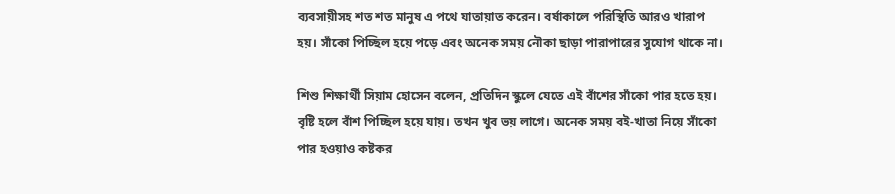ব্যবসায়ীসহ শত শত মানুষ এ পথে যাতায়াত করেন। বর্ষাকালে পরিস্থিতি আরও খারাপ হয়। সাঁকো পিচ্ছিল হয়ে পড়ে এবং অনেক সময় নৌকা ছাড়া পারাপারের সুযোগ থাকে না।

শিশু শিক্ষার্থী সিয়াম হোসেন বলেন, প্রতিদিন স্কুলে যেতে এই বাঁশের সাঁকো পার হতে হয়। বৃষ্টি হলে বাঁশ পিচ্ছিল হয়ে যায়। তখন খুব ভয় লাগে। অনেক সময় বই-খাতা নিয়ে সাঁকো পার হওয়াও কষ্টকর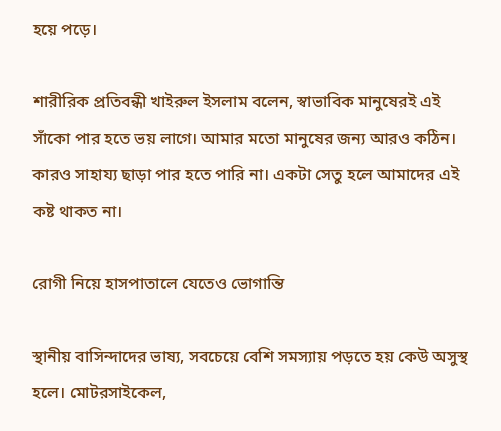হয়ে পড়ে।

শারীরিক প্রতিবন্ধী খাইরুল ইসলাম বলেন, স্বাভাবিক মানুষেরই এই সাঁকো পার হতে ভয় লাগে। আমার মতো মানুষের জন্য আরও কঠিন। কারও সাহায্য ছাড়া পার হতে পারি না। একটা সেতু হলে আমাদের এই কষ্ট থাকত না।

রোগী নিয়ে হাসপাতালে যেতেও ভোগান্তি

স্থানীয় বাসিন্দাদের ভাষ্য, সবচেয়ে বেশি সমস্যায় পড়তে হয় কেউ অসুস্থ হলে। মোটরসাইকেল,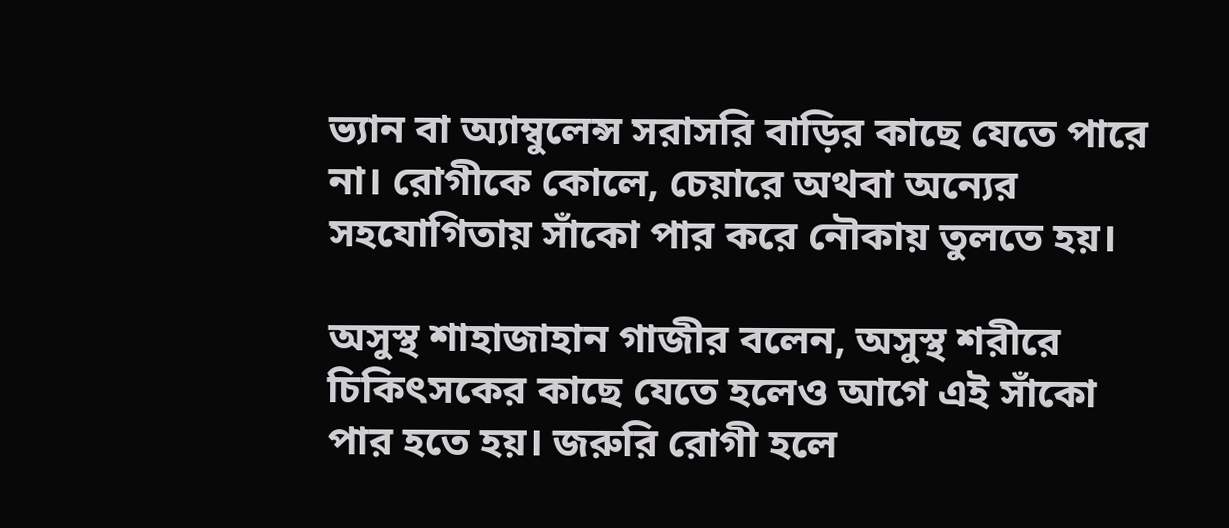ভ্যান বা অ্যাম্বুলেন্স সরাসরি বাড়ির কাছে যেতে পারে না। রোগীকে কোলে, চেয়ারে অথবা অন্যের সহযোগিতায় সাঁকো পার করে নৌকায় তুলতে হয়।

অসুস্থ শাহাজাহান গাজীর বলেন, অসুস্থ শরীরে চিকিৎসকের কাছে যেতে হলেও আগে এই সাঁকো পার হতে হয়। জরুরি রোগী হলে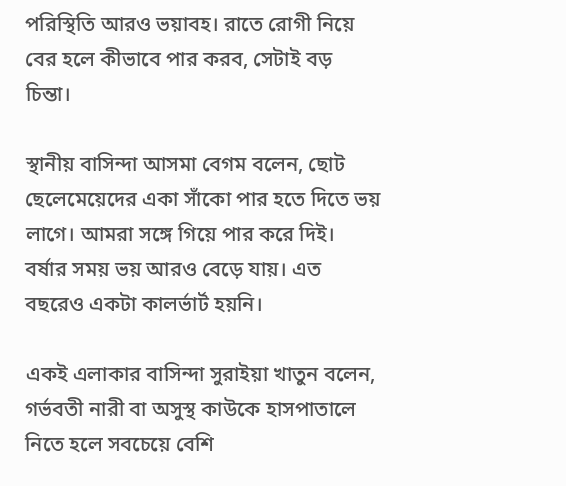পরিস্থিতি আরও ভয়াবহ। রাতে রোগী নিয়ে বের হলে কীভাবে পার করব, সেটাই বড় চিন্তা।

স্থানীয় বাসিন্দা আসমা বেগম বলেন, ছোট ছেলেমেয়েদের একা সাঁকো পার হতে দিতে ভয় লাগে। আমরা সঙ্গে গিয়ে পার করে দিই। বর্ষার সময় ভয় আরও বেড়ে যায়। এত বছরেও একটা কালর্ভার্ট হয়নি।

একই এলাকার বাসিন্দা সুরাইয়া খাতুন বলেন, গর্ভবতী নারী বা অসুস্থ কাউকে হাসপাতালে নিতে হলে সবচেয়ে বেশি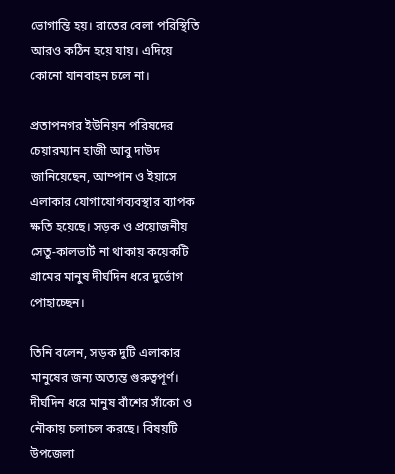ভোগান্তি হয়। রাতের বেলা পরিস্থিতি আরও কঠিন হয়ে যায়। এদিয়ে কোনো যানবাহন চলে না।

প্রতাপনগর ইউনিয়ন পরিষদের চেয়ারম্যান হাজী আবু দাউদ জানিয়েছেন, আম্পান ও ইয়াসে এলাকার যোগাযোগব্যবস্থার ব্যাপক ক্ষতি হয়েছে। সড়ক ও প্রয়োজনীয় সেতু-কালভার্ট না থাকায় কয়েকটি গ্রামের মানুষ দীর্ঘদিন ধরে দুর্ভোগ পোহাচ্ছেন।

তিনি বলেন, সড়ক দুটি এলাকার মানুষের জন্য অত্যন্ত গুরুত্বপূর্ণ। দীর্ঘদিন ধরে মানুষ বাঁশের সাঁকো ও নৌকায় চলাচল করছে। বিষয়টি উপজেলা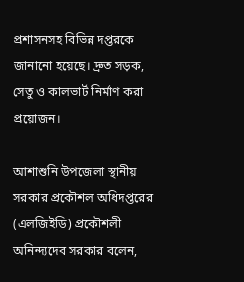প্রশাসনসহ বিভিন্ন দপ্তরকে জানানো হয়েছে। দ্রুত সড়ক, সেতু ও কালভার্ট নির্মাণ করা প্রয়োজন।

আশাশুনি উপজেলা স্থানীয় সরকার প্রকৌশল অধিদপ্তরের (এলজিইডি) প্রকৌশলী অনিন্দ্যদেব সরকার বলেন,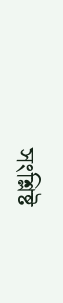সংশ্লিষ্ট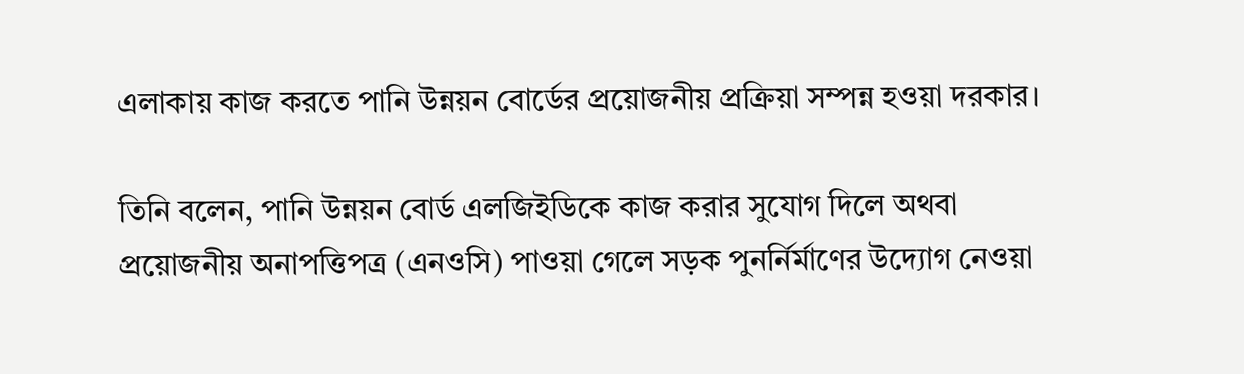এলাকায় কাজ করতে পানি উন্নয়ন বোর্ডের প্রয়োজনীয় প্রক্রিয়া সম্পন্ন হওয়া দরকার।

তিনি বলেন, পানি উন্নয়ন বোর্ড এলজিইডিকে কাজ করার সুযোগ দিলে অথবা প্রয়োজনীয় অনাপত্তিপত্র (এনওসি) পাওয়া গেলে সড়ক পুনর্নির্মাণের উদ্যোগ নেওয়া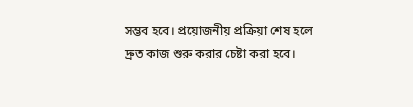সম্ভব হবে। প্রয়োজনীয় প্রক্রিয়া শেষ হলে দ্রুত কাজ শুরু করার চেষ্টা করা হবে।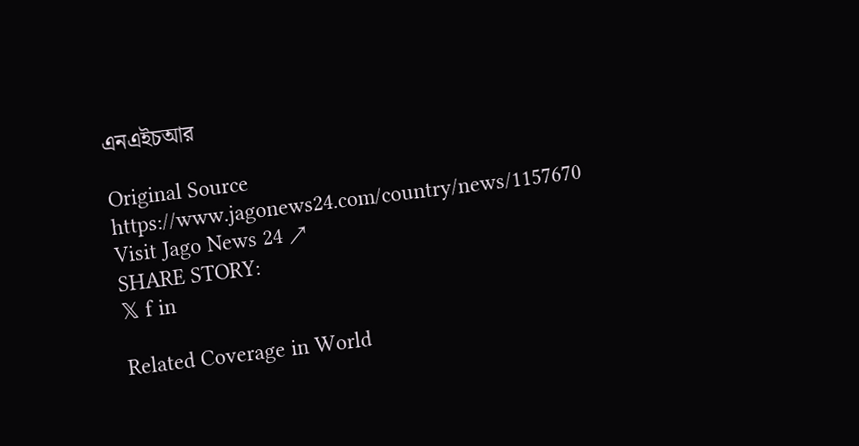এনএইচআর

Original Source
https://www.jagonews24.com/country/news/1157670
Visit Jago News 24 ↗
SHARE STORY:
𝕏 f in

Related Coverage in World